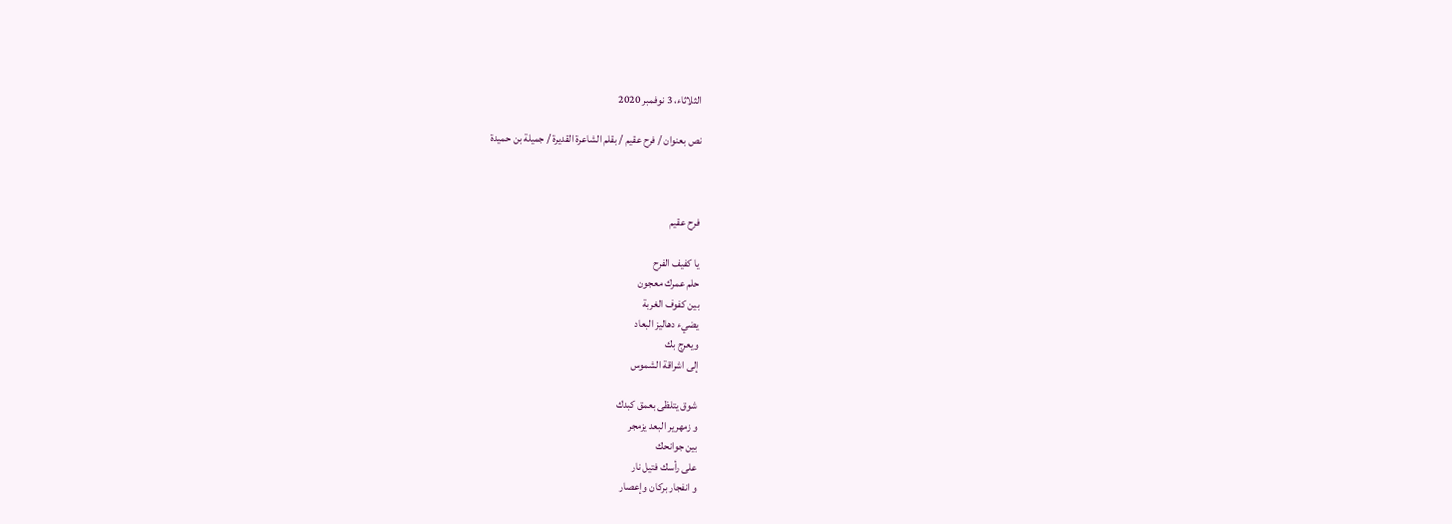الثلاثاء، 3 نوفمبر 2020

نص بعنوان / فرح عقيم / بقلم الشاعرة القديرة / جميلة بن حميدة



فرح عقيم

يا كفيف الفرح
حلم عمرك معجون
بين كفوف الغربة
يضيء دهاليز البعاد
ويعرج بك
إلى اشراقة الشموس

شوق يتلظى بعمق كبدك
و زمهرير البعد يزمجر
بين جوانحك
على رأسك فتيل نار
و انفجار بركان وإعصار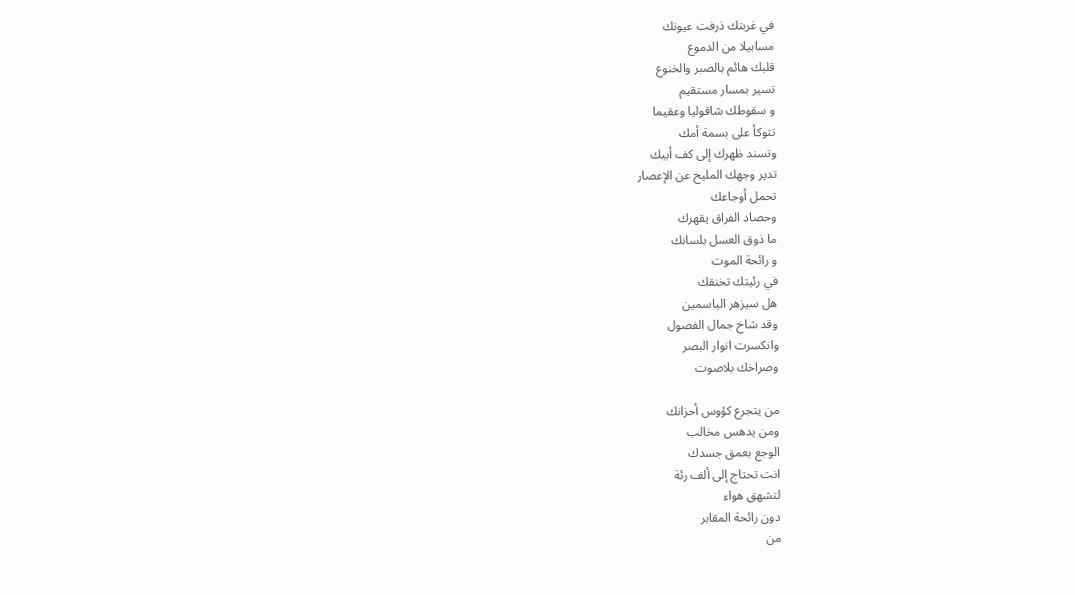في غربتك ذرفت عيونك
مسابيلا من الدموع
قلبك هائم بالصبر والخنوع
تسير بمسار مستقيم
و سقوطك شاقوليا وعقيما
تتوكأ على بسمة أمك
وتسند ظهرك إلى كف أبيك
تدير وجهك المليح عن الإعصار
تحمل أوجاعك
وحصاد الفراق يقهرك
ما ذوق العسل بلسانك
و رائحة الموت
في رئيتك تخنقك
هل سيزهر الياسمين
وقد شاخ جمال الفصول
وانكسرت انوار البصر
وصراخك بلاصوت

من يتجرع كؤوس أحزانك
ومن يدهس مخالب
الوجع بعمق جسدك
انت تحتاج إلى ألف رئة
لتشهق هواء
دون رائحة المقابر
من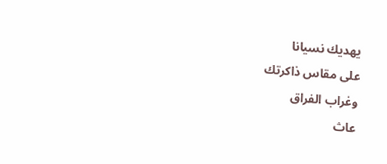يهديك نسيانا
على مقاس ذاكرتك
وغراب الفراق
عاث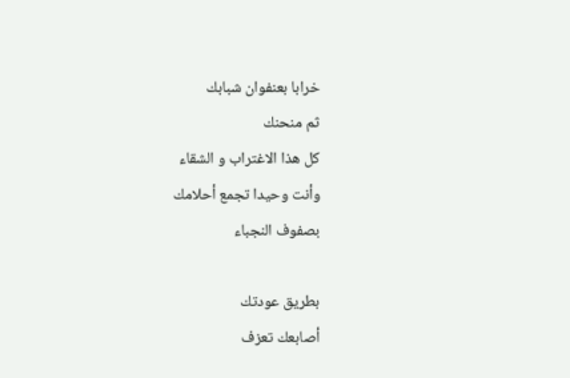خرابا بعنفوان شبابك
ثم منحنك
كل هذا الاغتراب و الشقاء
وأنت وحيدا تجمع أحلامك
بصفوف النجباء

بطريق عودتك
أصابعك تعزف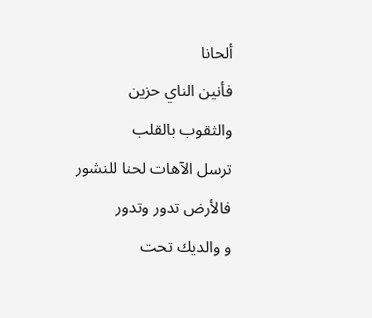ألحانا
فأنين الناي حزين
والثقوب بالقلب
ترسل الآهات لحنا للنشور
فالأرض تدور وتدور
و والديك تحت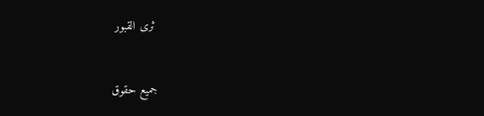ثرى القبور


جميع حقوق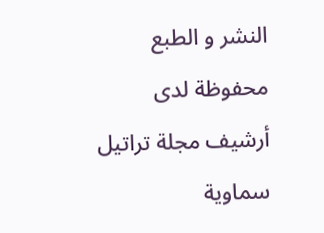النشر و الطبع محفوظة لدى أرشيف مجلة تراتيل سماوية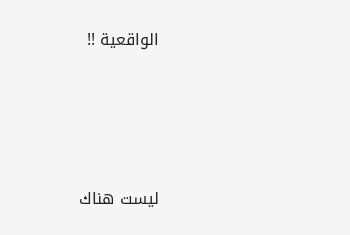الواقعية !!




ليست هناك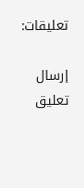تعليقات:

إرسال تعليق